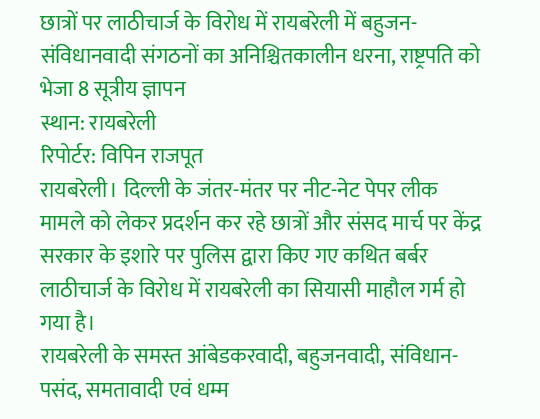छात्रों पर लाठीचार्ज के विरोध में रायबरेली में बहुजन-संविधानवादी संगठनों का अनिश्चितकालीन धरना, राष्ट्रपति को भेजा 8 सूत्रीय ज्ञापन
स्थान: रायबरेली
रिपोर्टर: विपिन राजपूत
रायबरेली। दिल्ली के जंतर-मंतर पर नीट-नेट पेपर लीक मामले को लेकर प्रदर्शन कर रहे छात्रों और संसद मार्च पर केंद्र सरकार के इशारे पर पुलिस द्वारा किए गए कथित बर्बर लाठीचार्ज के विरोध में रायबरेली का सियासी माहौल गर्म हो गया है।
रायबरेली के समस्त आंबेडकरवादी, बहुजनवादी, संविधान-पसंद, समतावादी एवं धम्म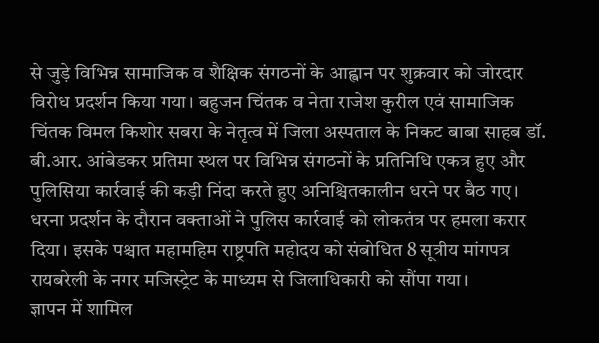से जुड़े विभिन्न सामाजिक व शैक्षिक संगठनों के आह्वान पर शुक्रवार को जोरदार विरोध प्रदर्शन किया गया। बहुजन चिंतक व नेता राजेश कुरील एवं सामाजिक चिंतक विमल किशोर सबरा के नेतृत्व में जिला अस्पताल के निकट बाबा साहब डॉ. बी.आर. आंबेडकर प्रतिमा स्थल पर विभिन्न संगठनों के प्रतिनिधि एकत्र हुए और पुलिसिया कार्रवाई की कड़ी निंदा करते हुए अनिश्चितकालीन धरने पर बैठ गए।
धरना प्रदर्शन के दौरान वक्ताओं ने पुलिस कार्रवाई को लोकतंत्र पर हमला करार दिया। इसके पश्चात महामहिम राष्ट्रपति महोदय को संबोधित 8 सूत्रीय मांगपत्र रायबरेली के नगर मजिस्ट्रेट के माध्यम से जिलाधिकारी को सौंपा गया।
ज्ञापन में शामिल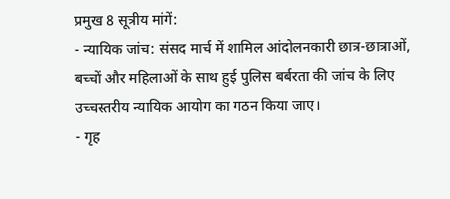प्रमुख 8 सूत्रीय मांगें:
- न्यायिक जांच: संसद मार्च में शामिल आंदोलनकारी छात्र-छात्राओं, बच्चों और महिलाओं के साथ हुई पुलिस बर्बरता की जांच के लिए उच्चस्तरीय न्यायिक आयोग का गठन किया जाए।
- गृह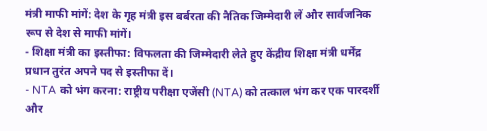मंत्री माफी मांगें: देश के गृह मंत्री इस बर्बरता की नैतिक जिम्मेदारी लें और सार्वजनिक रूप से देश से माफी मांगें।
- शिक्षा मंत्री का इस्तीफा: विफलता की जिम्मेदारी लेते हुए केंद्रीय शिक्षा मंत्री धर्मेंद्र प्रधान तुरंत अपने पद से इस्तीफा दें।
- NTA को भंग करना: राष्ट्रीय परीक्षा एजेंसी (NTA) को तत्काल भंग कर एक पारदर्शी और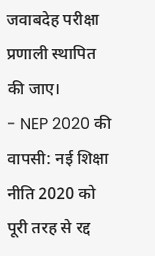जवाबदेह परीक्षा प्रणाली स्थापित की जाए।
- NEP 2020 की वापसी: नई शिक्षा नीति 2020 को पूरी तरह से रद्द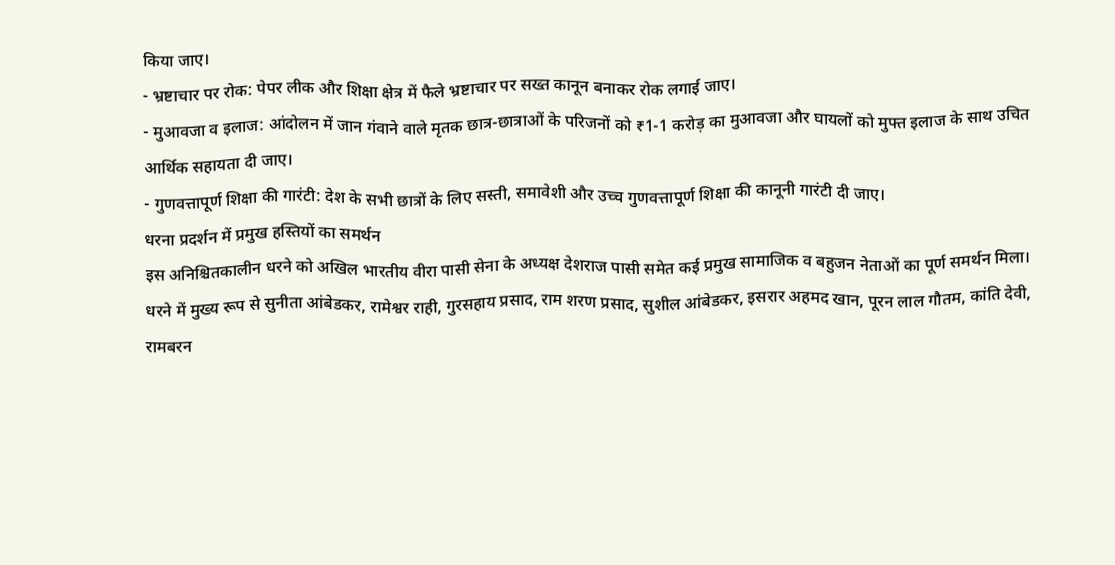किया जाए।
- भ्रष्टाचार पर रोक: पेपर लीक और शिक्षा क्षेत्र में फैले भ्रष्टाचार पर सख्त कानून बनाकर रोक लगाई जाए।
- मुआवजा व इलाज: आंदोलन में जान गंवाने वाले मृतक छात्र-छात्राओं के परिजनों को ₹1-1 करोड़ का मुआवजा और घायलों को मुफ्त इलाज के साथ उचित आर्थिक सहायता दी जाए।
- गुणवत्तापूर्ण शिक्षा की गारंटी: देश के सभी छात्रों के लिए सस्ती, समावेशी और उच्च गुणवत्तापूर्ण शिक्षा की कानूनी गारंटी दी जाए।
धरना प्रदर्शन में प्रमुख हस्तियों का समर्थन
इस अनिश्चितकालीन धरने को अखिल भारतीय वीरा पासी सेना के अध्यक्ष देशराज पासी समेत कई प्रमुख सामाजिक व बहुजन नेताओं का पूर्ण समर्थन मिला।
धरने में मुख्य रूप से सुनीता आंबेडकर, रामेश्वर राही, गुरसहाय प्रसाद, राम शरण प्रसाद, सुशील आंबेडकर, इसरार अहमद खान, पूरन लाल गौतम, कांति देवी, रामबरन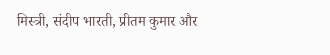मिस्त्री, संदीप भारती, प्रीतम कुमार और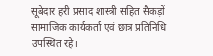सूबेदार हरी प्रसाद शास्त्री सहित सैकड़ों सामाजिक कार्यकर्ता एवं छात्र प्रतिनिधि उपस्थित रहे।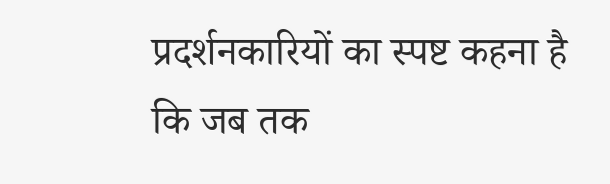प्रदर्शनकारियों का स्पष्ट कहना है कि जब तक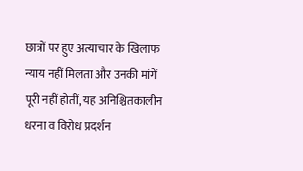छात्रों पर हुए अत्याचार के खिलाफ न्याय नहीं मिलता और उनकी मांगें पूरी नहीं होतीं, यह अनिश्चितकालीन धरना व विरोध प्रदर्शन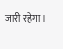जारी रहेगा।